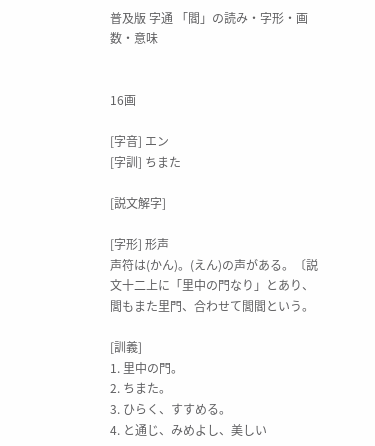普及版 字通 「閻」の読み・字形・画数・意味


16画

[字音] エン
[字訓] ちまた

[説文解字]

[字形] 形声
声符は(かん)。(えん)の声がある。〔説文十二上に「里中の門なり」とあり、閭もまた里門、合わせて閭閻という。

[訓義]
1. 里中の門。
2. ちまた。
3. ひらく、すすめる。
4. と通じ、みめよし、美しい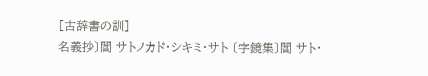[古辞書の訓]
名義抄〕閻 サトノカド・シキミ・サト 〔字鏡集〕閻 サト・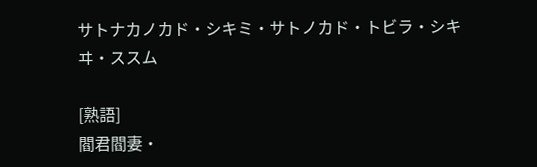サトナカノカド・シキミ・サトノカド・トビラ・シキヰ・ススム

[熟語]
閻君閻妻・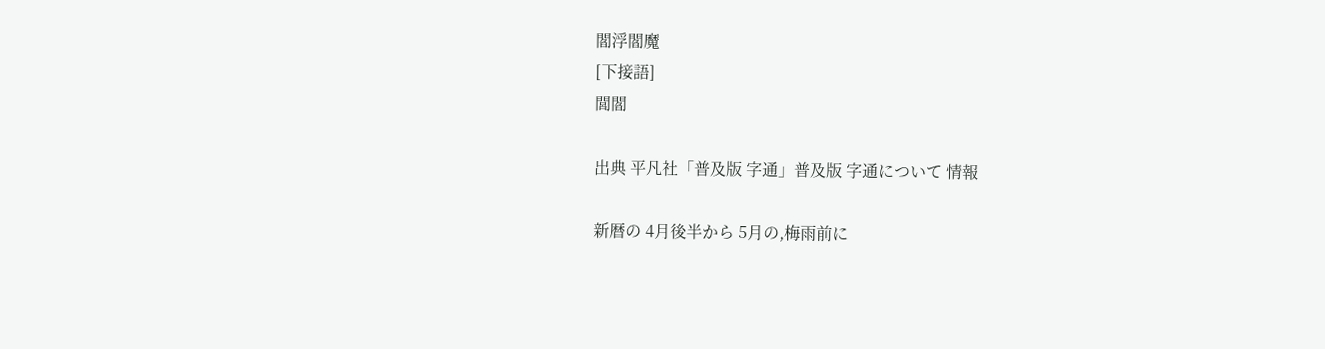閻浮閻魔
[下接語]
閭閻

出典 平凡社「普及版 字通」普及版 字通について 情報

新暦の 4月後半から 5月の,梅雨前に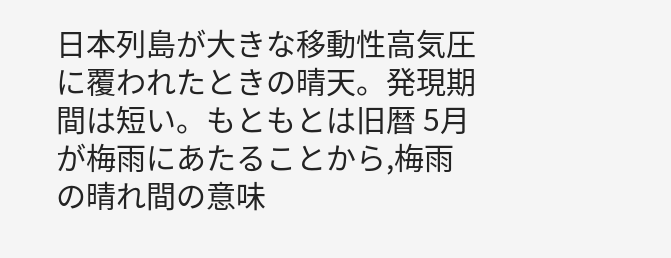日本列島が大きな移動性高気圧に覆われたときの晴天。発現期間は短い。もともとは旧暦 5月が梅雨にあたることから,梅雨の晴れ間の意味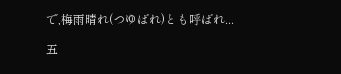で,梅雨晴れ(つゆばれ)とも呼ばれ...

五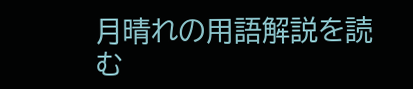月晴れの用語解説を読む